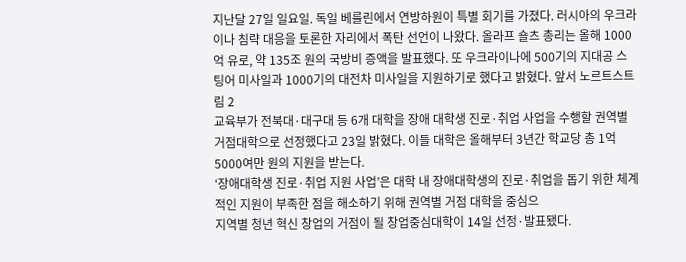지난달 27일 일요일. 독일 베를린에서 연방하원이 특별 회기를 가졌다. 러시아의 우크라이나 침략 대응을 토론한 자리에서 폭탄 선언이 나왔다. 올라프 숄츠 총리는 올해 1000억 유로, 약 135조 원의 국방비 증액을 발표했다. 또 우크라이나에 500기의 지대공 스팅어 미사일과 1000기의 대전차 미사일을 지원하기로 했다고 밝혔다. 앞서 노르트스트림 2
교육부가 전북대·대구대 등 6개 대학을 장애 대학생 진로·취업 사업을 수행할 권역별 거점대학으로 선정했다고 23일 밝혔다. 이들 대학은 올해부터 3년간 학교당 총 1억 5000여만 원의 지원을 받는다.
‘장애대학생 진로·취업 지원 사업’은 대학 내 장애대학생의 진로·취업을 돕기 위한 체계적인 지원이 부족한 점을 해소하기 위해 권역별 거점 대학을 중심으
지역별 청년 혁신 창업의 거점이 될 창업중심대학이 14일 선정·발표됐다.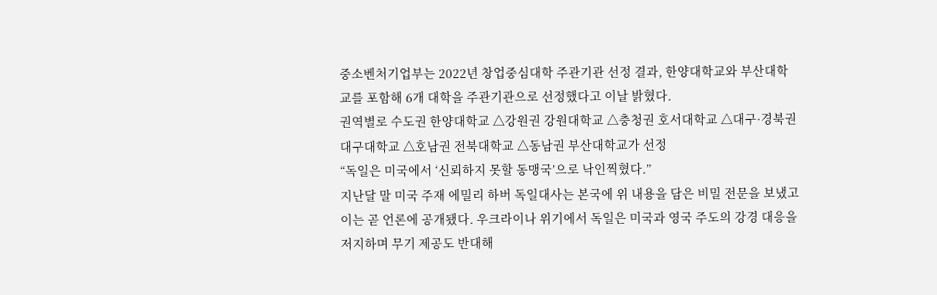중소벤처기업부는 2022년 창업중심대학 주관기관 선정 결과, 한양대학교와 부산대학교를 포함해 6개 대학을 주관기관으로 선정했다고 이날 밝혔다.
권역별로 수도권 한양대학교 △강원권 강원대학교 △충청권 호서대학교 △대구·경북권 대구대학교 △호남권 전북대학교 △동남권 부산대학교가 선정
“독일은 미국에서 ‘신뢰하지 못할 동맹국’으로 낙인찍혔다.”
지난달 말 미국 주재 에밀리 하버 독일대사는 본국에 위 내용을 담은 비밀 전문을 보냈고 이는 곧 언론에 공개됐다. 우크라이나 위기에서 독일은 미국과 영국 주도의 강경 대응을 저지하며 무기 제공도 반대해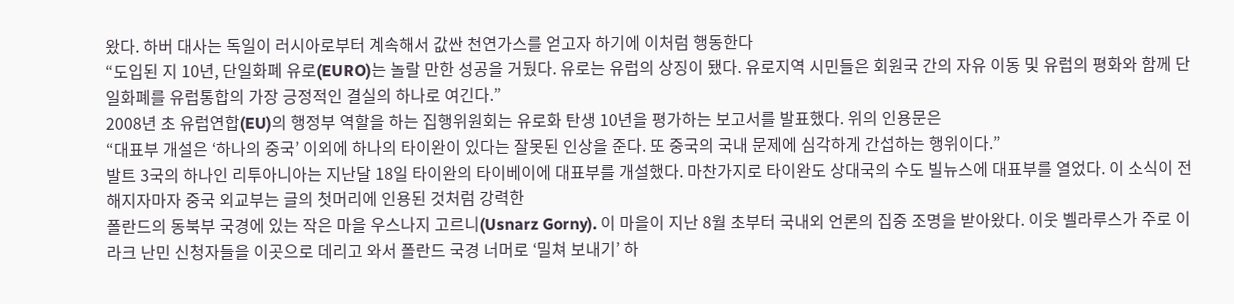왔다. 하버 대사는 독일이 러시아로부터 계속해서 값싼 천연가스를 얻고자 하기에 이처럼 행동한다
“도입된 지 10년, 단일화폐 유로(EURO)는 놀랄 만한 성공을 거뒀다. 유로는 유럽의 상징이 됐다. 유로지역 시민들은 회원국 간의 자유 이동 및 유럽의 평화와 함께 단일화폐를 유럽통합의 가장 긍정적인 결실의 하나로 여긴다.”
2008년 초 유럽연합(EU)의 행정부 역할을 하는 집행위원회는 유로화 탄생 10년을 평가하는 보고서를 발표했다. 위의 인용문은
“대표부 개설은 ‘하나의 중국’ 이외에 하나의 타이완이 있다는 잘못된 인상을 준다. 또 중국의 국내 문제에 심각하게 간섭하는 행위이다.”
발트 3국의 하나인 리투아니아는 지난달 18일 타이완의 타이베이에 대표부를 개설했다. 마찬가지로 타이완도 상대국의 수도 빌뉴스에 대표부를 열었다. 이 소식이 전해지자마자 중국 외교부는 글의 첫머리에 인용된 것처럼 강력한
폴란드의 동북부 국경에 있는 작은 마을 우스나지 고르니(Usnarz Gorny). 이 마을이 지난 8월 초부터 국내외 언론의 집중 조명을 받아왔다. 이웃 벨라루스가 주로 이라크 난민 신청자들을 이곳으로 데리고 와서 폴란드 국경 너머로 ‘밀쳐 보내기’ 하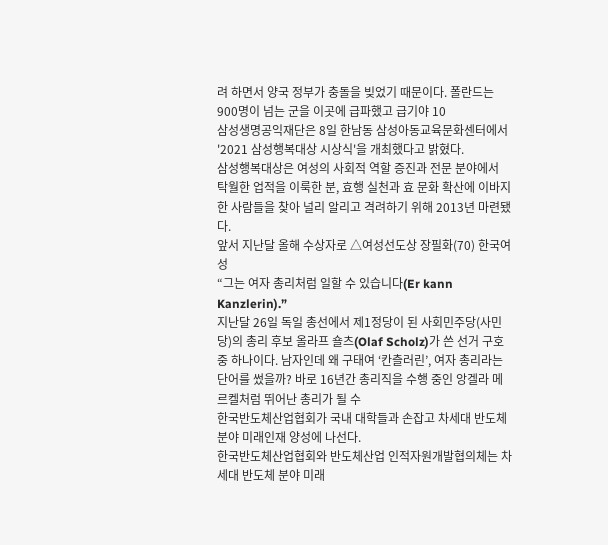려 하면서 양국 정부가 충돌을 빚었기 때문이다. 폴란드는 900명이 넘는 군을 이곳에 급파했고 급기야 10
삼성생명공익재단은 8일 한남동 삼성아동교육문화센터에서 '2021 삼성행복대상 시상식'을 개최했다고 밝혔다.
삼성행복대상은 여성의 사회적 역할 증진과 전문 분야에서 탁월한 업적을 이룩한 분, 효행 실천과 효 문화 확산에 이바지한 사람들을 찾아 널리 알리고 격려하기 위해 2013년 마련됐다.
앞서 지난달 올해 수상자로 △여성선도상 장필화(70) 한국여성
“그는 여자 총리처럼 일할 수 있습니다(Er kann Kanzlerin).”
지난달 26일 독일 총선에서 제1정당이 된 사회민주당(사민당)의 총리 후보 올라프 숄츠(Olaf Scholz)가 쓴 선거 구호 중 하나이다. 남자인데 왜 구태여 ‘칸츨러린’, 여자 총리라는 단어를 썼을까? 바로 16년간 총리직을 수행 중인 앙겔라 메르켈처럼 뛰어난 총리가 될 수
한국반도체산업협회가 국내 대학들과 손잡고 차세대 반도체 분야 미래인재 양성에 나선다.
한국반도체산업협회와 반도체산업 인적자원개발협의체는 차세대 반도체 분야 미래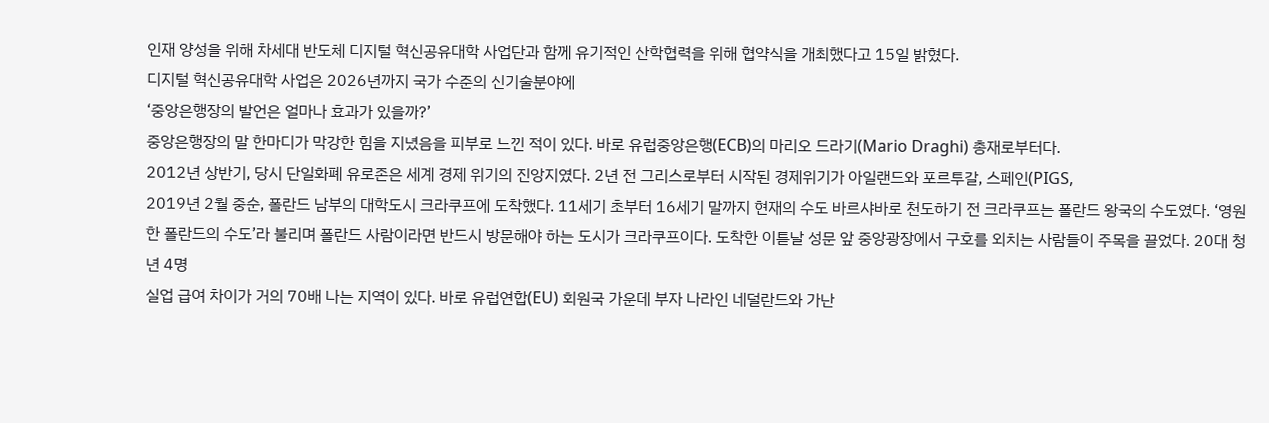인재 양성을 위해 차세대 반도체 디지털 혁신공유대학 사업단과 함께 유기적인 산학협력을 위해 협약식을 개최했다고 15일 밝혔다.
디지털 혁신공유대학 사업은 2026년까지 국가 수준의 신기술분야에
‘중앙은행장의 발언은 얼마나 효과가 있을까?’
중앙은행장의 말 한마디가 막강한 힘을 지녔음을 피부로 느낀 적이 있다. 바로 유럽중앙은행(ECB)의 마리오 드라기(Mario Draghi) 총재로부터다.
2012년 상반기, 당시 단일화폐 유로존은 세계 경제 위기의 진앙지였다. 2년 전 그리스로부터 시작된 경제위기가 아일랜드와 포르투갈, 스페인(PIGS,
2019년 2월 중순, 폴란드 남부의 대학도시 크라쿠프에 도착했다. 11세기 초부터 16세기 말까지 현재의 수도 바르샤바로 천도하기 전 크라쿠프는 폴란드 왕국의 수도였다. ‘영원한 폴란드의 수도’라 불리며 폴란드 사람이라면 반드시 방문해야 하는 도시가 크라쿠프이다. 도착한 이튿날 성문 앞 중앙광장에서 구호를 외치는 사람들이 주목을 끌었다. 20대 청년 4명
실업 급여 차이가 거의 70배 나는 지역이 있다. 바로 유럽연합(EU) 회원국 가운데 부자 나라인 네덜란드와 가난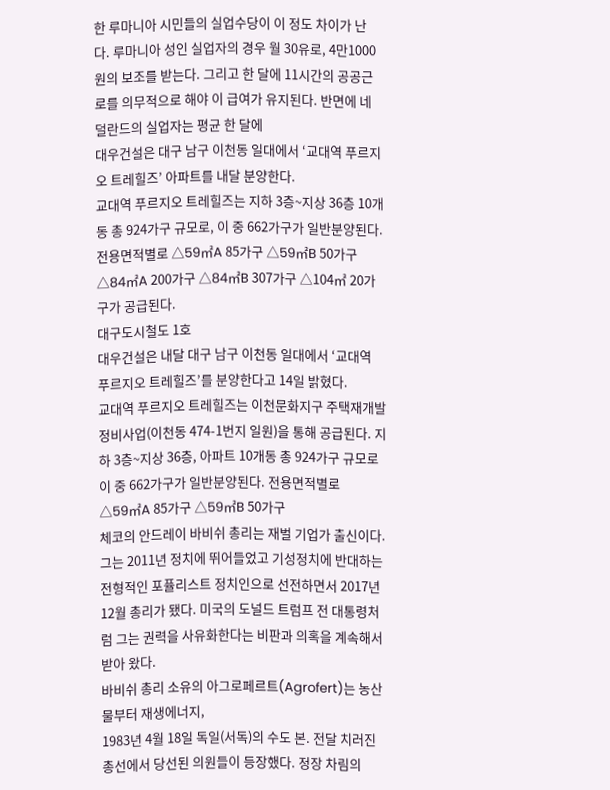한 루마니아 시민들의 실업수당이 이 정도 차이가 난다. 루마니아 성인 실업자의 경우 월 30유로, 4만1000원의 보조를 받는다. 그리고 한 달에 11시간의 공공근로를 의무적으로 해야 이 급여가 유지된다. 반면에 네덜란드의 실업자는 평균 한 달에
대우건설은 대구 남구 이천동 일대에서 ‘교대역 푸르지오 트레힐즈’ 아파트를 내달 분양한다.
교대역 푸르지오 트레힐즈는 지하 3층~지상 36층 10개동 총 924가구 규모로, 이 중 662가구가 일반분양된다. 전용면적별로 △59㎡A 85가구 △59㎡B 50가구 △84㎡A 200가구 △84㎡B 307가구 △104㎡ 20가구가 공급된다.
대구도시철도 1호
대우건설은 내달 대구 남구 이천동 일대에서 ‘교대역 푸르지오 트레힐즈’를 분양한다고 14일 밝혔다.
교대역 푸르지오 트레힐즈는 이천문화지구 주택재개발정비사업(이천동 474-1번지 일원)을 통해 공급된다. 지하 3층~지상 36층, 아파트 10개동 총 924가구 규모로 이 중 662가구가 일반분양된다. 전용면적별로 △59㎡A 85가구 △59㎡B 50가구
체코의 안드레이 바비쉬 총리는 재벌 기업가 출신이다. 그는 2011년 정치에 뛰어들었고 기성정치에 반대하는 전형적인 포퓰리스트 정치인으로 선전하면서 2017년 12월 총리가 됐다. 미국의 도널드 트럼프 전 대통령처럼 그는 권력을 사유화한다는 비판과 의혹을 계속해서 받아 왔다.
바비쉬 총리 소유의 아그로페르트(Agrofert)는 농산물부터 재생에너지,
1983년 4월 18일 독일(서독)의 수도 본. 전달 치러진 총선에서 당선된 의원들이 등장했다. 정장 차림의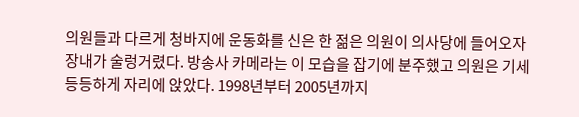의원들과 다르게 청바지에 운동화를 신은 한 젊은 의원이 의사당에 들어오자 장내가 술렁거렸다. 방송사 카메라는 이 모습을 잡기에 분주했고 의원은 기세등등하게 자리에 앉았다. 1998년부터 2005년까지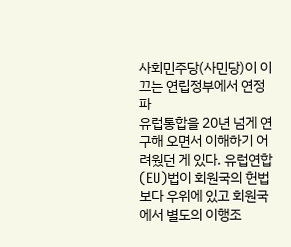사회민주당(사민당)이 이끄는 연립정부에서 연정 파
유럽통합을 20년 넘게 연구해 오면서 이해하기 어려웠던 게 있다. 유럽연합(EU)법이 회원국의 헌법보다 우위에 있고 회원국에서 별도의 이행조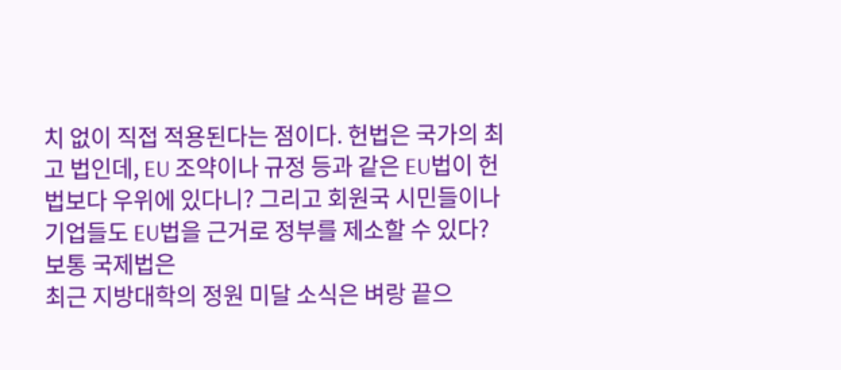치 없이 직접 적용된다는 점이다. 헌법은 국가의 최고 법인데, EU 조약이나 규정 등과 같은 EU법이 헌법보다 우위에 있다니? 그리고 회원국 시민들이나 기업들도 EU법을 근거로 정부를 제소할 수 있다?
보통 국제법은
최근 지방대학의 정원 미달 소식은 벼랑 끝으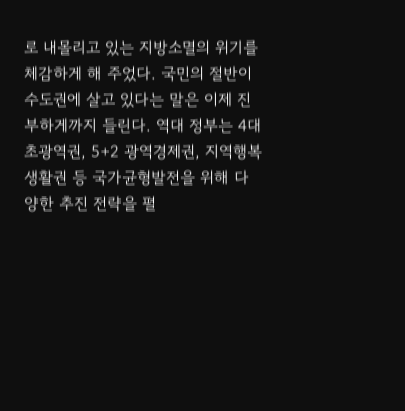로 내몰리고 있는 지방소멸의 위기를 체감하게 해 주었다. 국민의 절반이 수도권에 살고 있다는 말은 이제 진부하게까지 들린다. 역대 정부는 4대 초광역권, 5+2 광역경제권, 지역행복생활권 등 국가균형발전을 위해 다양한 추진 전략을 펼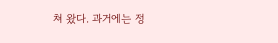쳐 왔다. 과거에는 정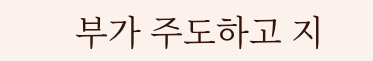부가 주도하고 지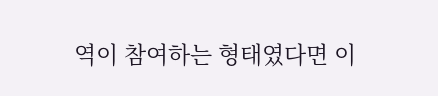역이 참여하는 형태였다면 이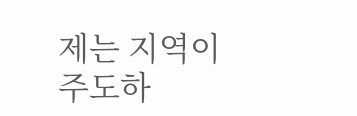제는 지역이 주도하